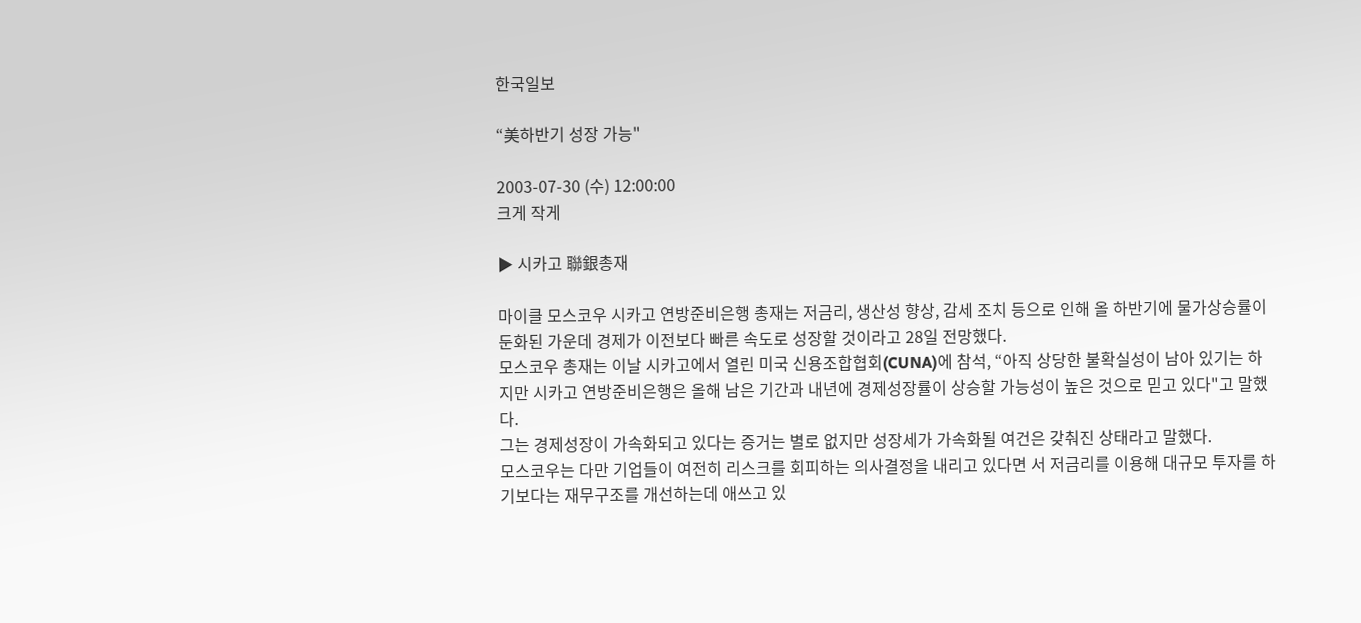한국일보

“美하반기 성장 가능"

2003-07-30 (수) 12:00:00
크게 작게

▶ 시카고 聯銀총재

마이클 모스코우 시카고 연방준비은행 총재는 저금리, 생산성 향상, 감세 조치 등으로 인해 올 하반기에 물가상승률이 둔화된 가운데 경제가 이전보다 빠른 속도로 성장할 것이라고 28일 전망했다.
모스코우 총재는 이날 시카고에서 열린 미국 신용조합협회(CUNA)에 참석, “아직 상당한 불확실성이 남아 있기는 하지만 시카고 연방준비은행은 올해 남은 기간과 내년에 경제성장률이 상승할 가능성이 높은 것으로 믿고 있다"고 말했다.
그는 경제성장이 가속화되고 있다는 증거는 별로 없지만 성장세가 가속화될 여건은 갖춰진 상태라고 말했다.
모스코우는 다만 기업들이 여전히 리스크를 회피하는 의사결정을 내리고 있다면 서 저금리를 이용해 대규모 투자를 하기보다는 재무구조를 개선하는데 애쓰고 있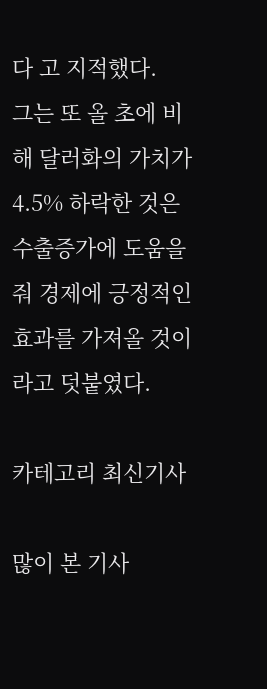다 고 지적했다.
그는 또 올 초에 비해 달러화의 가치가 4.5% 하락한 것은 수출증가에 도움을 줘 경제에 긍정적인 효과를 가져올 것이라고 덧붙였다.

카테고리 최신기사

많이 본 기사